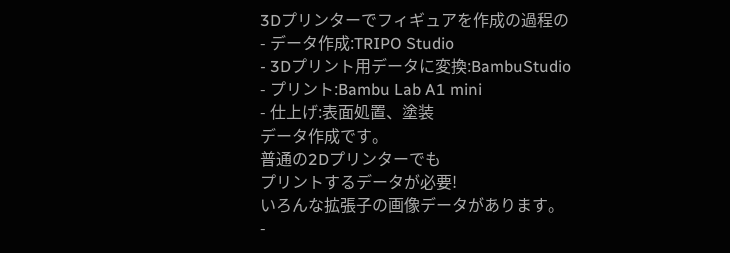3Dプリンターでフィギュアを作成の過程の
- データ作成:TRIPO Studio
- 3Dプリント用データに変換:BambuStudio
- プリント:Bambu Lab A1 mini
- 仕上げ:表面処置、塗装
データ作成です。
普通の2Dプリンターでも
プリントするデータが必要!
いろんな拡張子の画像データがあります。
-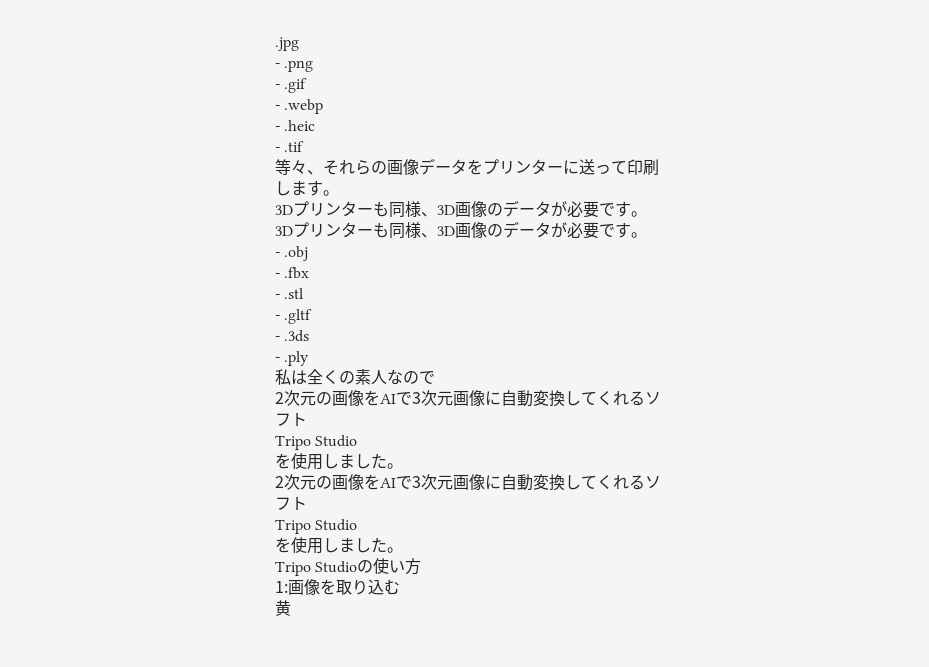.jpg
- .png
- .gif
- .webp
- .heic
- .tif
等々、それらの画像データをプリンターに送って印刷します。
3Dプリンターも同様、3D画像のデータが必要です。
3Dプリンターも同様、3D画像のデータが必要です。
- .obj
- .fbx
- .stl
- .gltf
- .3ds
- .ply
私は全くの素人なので
2次元の画像をAIで3次元画像に自動変換してくれるソフト
Tripo Studio
を使用しました。
2次元の画像をAIで3次元画像に自動変換してくれるソフト
Tripo Studio
を使用しました。
Tripo Studioの使い方
1:画像を取り込む
黄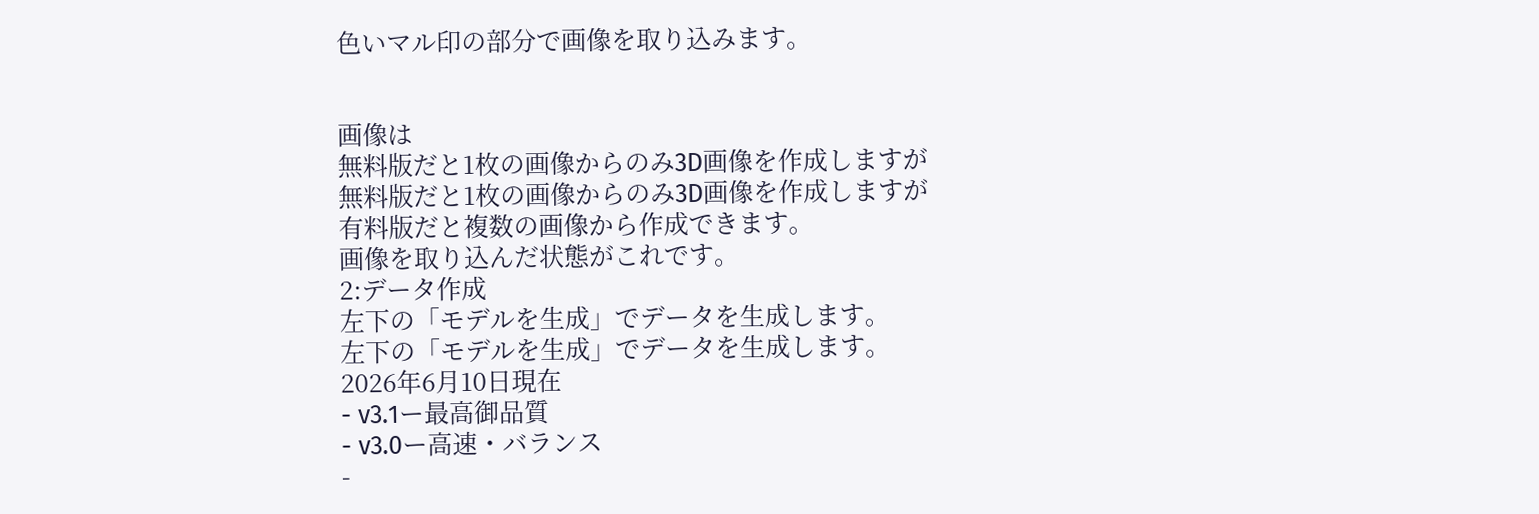色いマル印の部分で画像を取り込みます。


画像は
無料版だと1枚の画像からのみ3D画像を作成しますが
無料版だと1枚の画像からのみ3D画像を作成しますが
有料版だと複数の画像から作成できます。
画像を取り込んだ状態がこれです。
2:データ作成
左下の「モデルを生成」でデータを生成します。
左下の「モデルを生成」でデータを生成します。
2026年6月10日現在
- v3.1ー最高御品質
- v3.0ー高速・バランス
-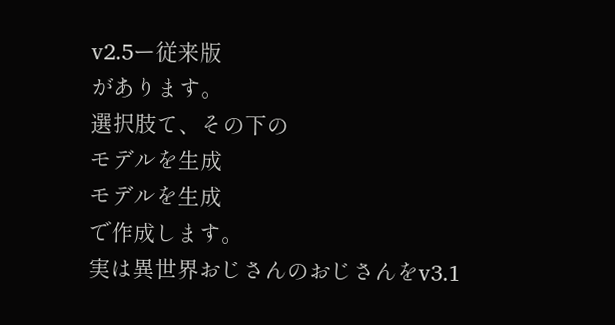v2.5ー従来版
があります。
選択肢て、その下の
モデルを生成
モデルを生成
で作成します。
実は異世界おじさんのおじさんをv3.1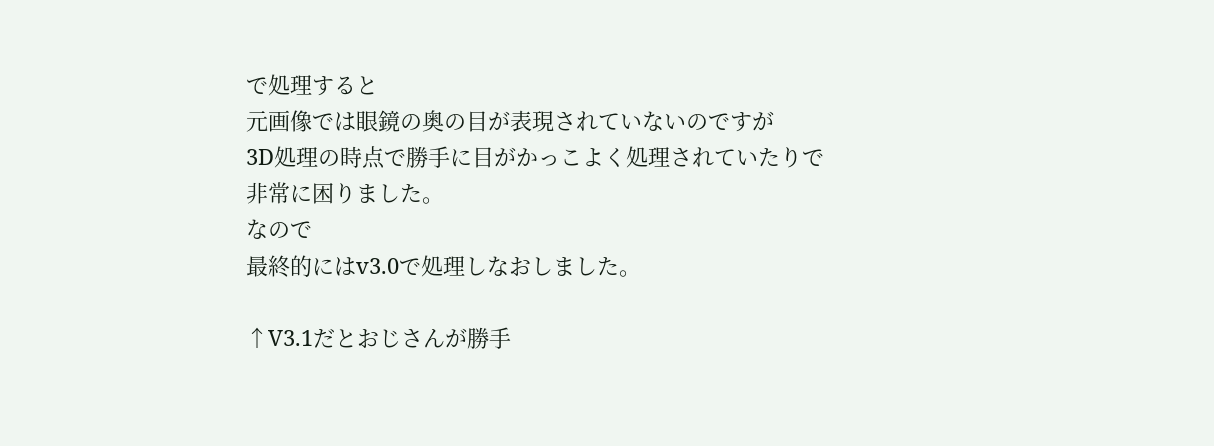で処理すると
元画像では眼鏡の奥の目が表現されていないのですが
3D処理の時点で勝手に目がかっこよく処理されていたりで
非常に困りました。
なので
最終的にはv3.0で処理しなおしました。

↑V3.1だとおじさんが勝手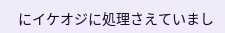にイケオジに処理さえていまし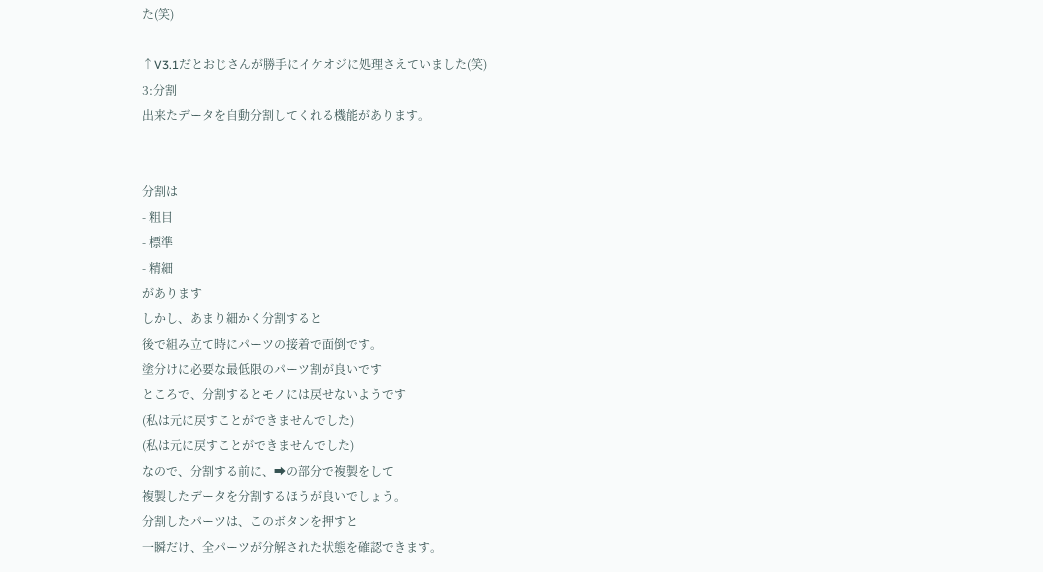た(笑)

↑V3.1だとおじさんが勝手にイケオジに処理さえていました(笑)
3:分割
出来たデータを自動分割してくれる機能があります。


分割は
- 粗目
- 標準
- 精細
があります
しかし、あまり細かく分割すると
後で組み立て時にパーツの接着で面倒です。
塗分けに必要な最低限のパーツ割が良いです
ところで、分割するとモノには戻せないようです
(私は元に戻すことができませんでした)
(私は元に戻すことができませんでした)
なので、分割する前に、➡の部分で複製をして
複製したデータを分割するほうが良いでしょう。
分割したパーツは、このボタンを押すと
一瞬だけ、全パーツが分解された状態を確認できます。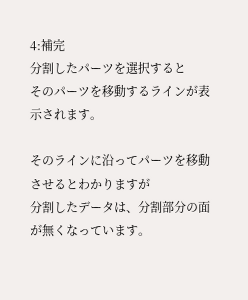4:補完
分割したパーツを選択すると
そのパーツを移動するラインが表示されます。

そのラインに沿ってパーツを移動させるとわかりますが
分割したデータは、分割部分の面が無くなっています。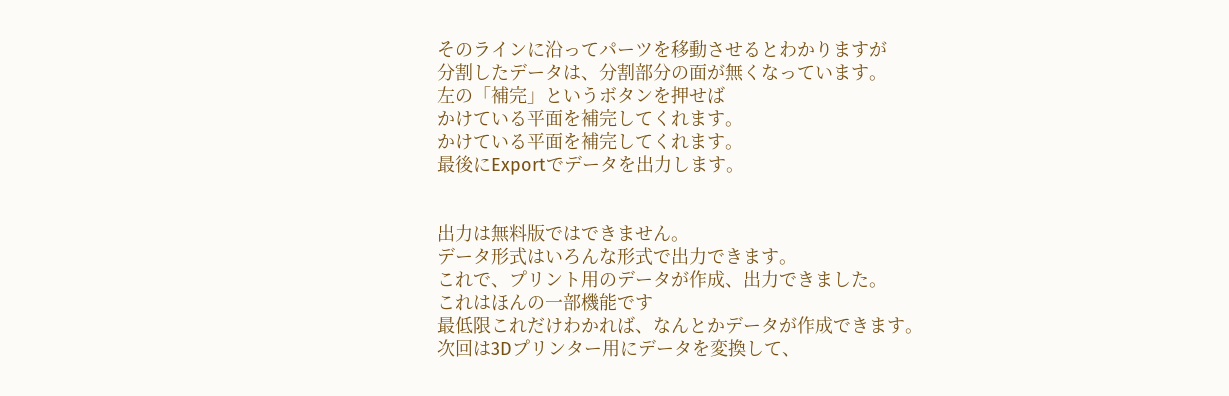そのラインに沿ってパーツを移動させるとわかりますが
分割したデータは、分割部分の面が無くなっています。
左の「補完」というボタンを押せば
かけている平面を補完してくれます。
かけている平面を補完してくれます。
最後にExportでデータを出力します。


出力は無料版ではできません。
データ形式はいろんな形式で出力できます。
これで、プリント用のデータが作成、出力できました。
これはほんの一部機能です
最低限これだけわかれば、なんとかデータが作成できます。
次回は3Dプリンター用にデータを変換して、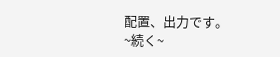配置、出力です。
~続く~